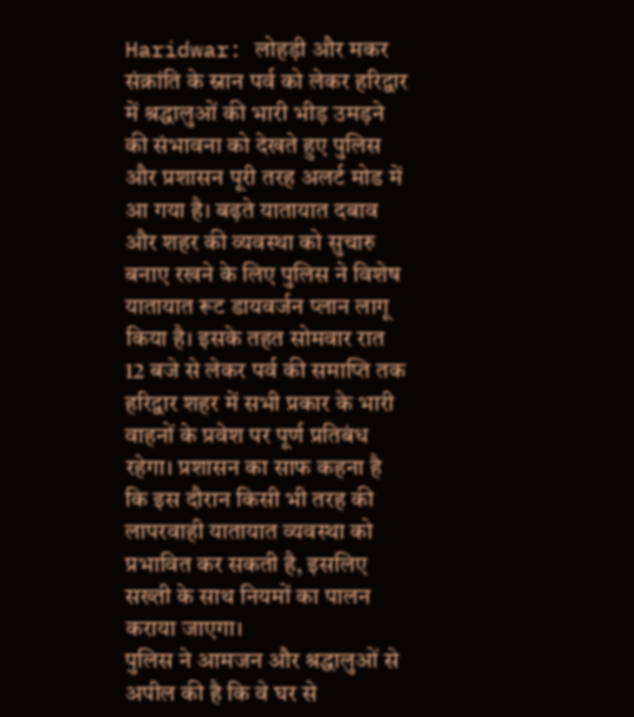Haridwar: लोहड़ी और मकर संक्रांति के स्नान पर्व को लेकर हरिद्वार में श्रद्धालुओं की भारी भीड़ उमड़ने की संभावना को देखते हुए पुलिस और प्रशासन पूरी तरह अलर्ट मोड में आ गया है। बढ़ते यातायात दबाव और शहर की व्यवस्था को सुचारु बनाए रखने के लिए पुलिस ने विशेष यातायात रूट डायवर्जन प्लान लागू किया है। इसके तहत सोमवार रात 12 बजे से लेकर पर्व की समाप्ति तक हरिद्वार शहर में सभी प्रकार के भारी वाहनों के प्रवेश पर पूर्ण प्रतिबंध रहेगा। प्रशासन का साफ कहना है कि इस दौरान किसी भी तरह की लापरवाही यातायात व्यवस्था को प्रभावित कर सकती है, इसलिए सख्ती के साथ नियमों का पालन कराया जाएगा।
पुलिस ने आमजन और श्रद्धालुओं से अपील की है कि वे घर से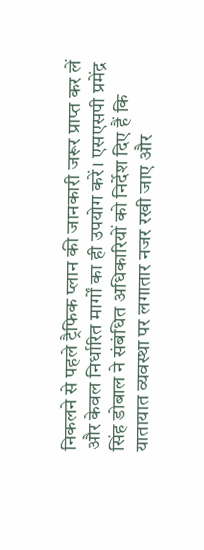निकलने से पहले ट्रैफिक प्लान की जानकारी जरूर प्राप्त कर लें और केवल निर्धारित मार्गों का ही उपयोग करें। एसएसपी प्रमेंद्र सिंह डोबाल ने संबंधित अधिकारियों को निर्देश दिए हैं कि यातायात व्यवस्था पर लगातार नजर रखी जाए और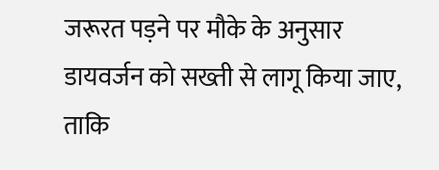जरूरत पड़ने पर मौके के अनुसार डायवर्जन को सख्ती से लागू किया जाए, ताकि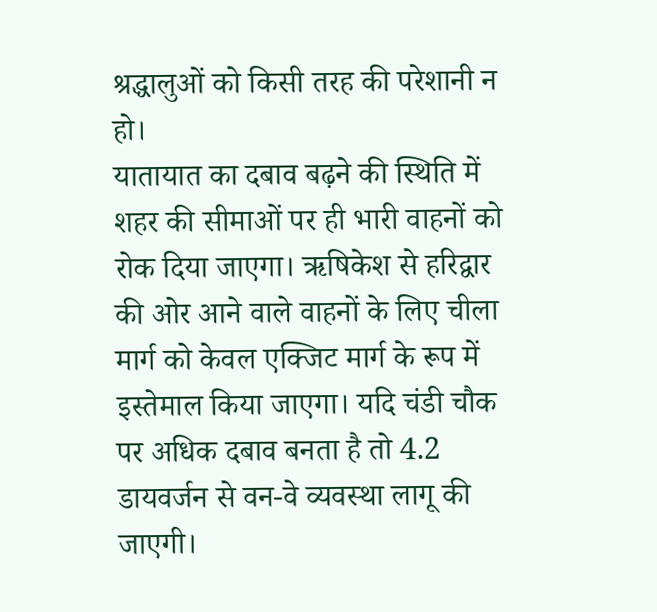श्रद्धालुओं को किसी तरह की परेशानी न हो।
यातायात का दबाव बढ़ने की स्थिति में शहर की सीमाओं पर ही भारी वाहनों को रोक दिया जाएगा। ऋषिकेश से हरिद्वार की ओर आने वाले वाहनों के लिए चीला मार्ग को केवल एक्जिट मार्ग के रूप में इस्तेमाल किया जाएगा। यदि चंडी चौक पर अधिक दबाव बनता है तो 4.2 डायवर्जन से वन-वे व्यवस्था लागू की जाएगी।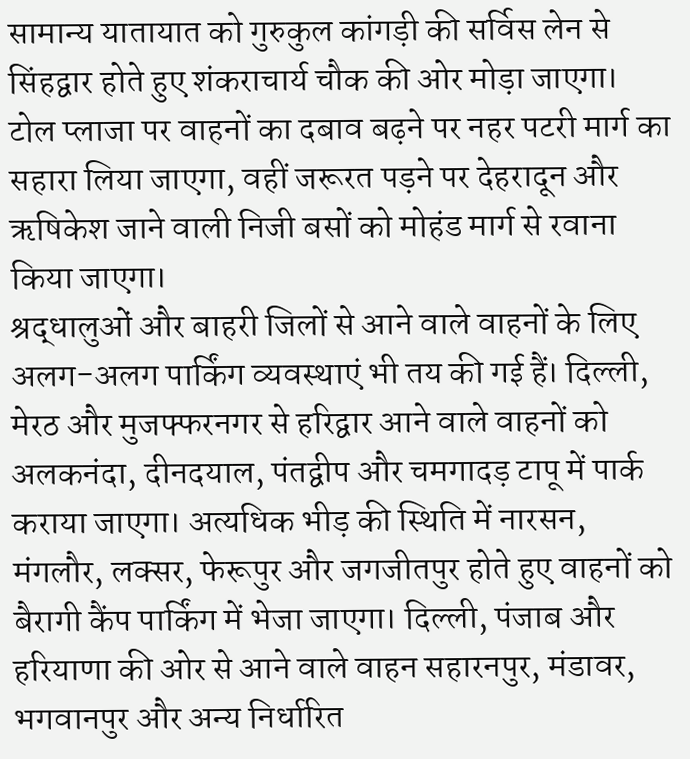सामान्य यातायात को गुरुकुल कांगड़ी की सर्विस लेन से सिंहद्वार होते हुए शंकराचार्य चौक की ओर मोड़ा जाएगा। टोल प्लाजा पर वाहनों का दबाव बढ़ने पर नहर पटरी मार्ग का सहारा लिया जाएगा, वहीं जरूरत पड़ने पर देहरादून और ऋषिकेश जाने वाली निजी बसों को मोहंड मार्ग से रवाना किया जाएगा।
श्रद्धालुओं और बाहरी जिलों से आने वाले वाहनों के लिए अलग-अलग पार्किंग व्यवस्थाएं भी तय की गई हैं। दिल्ली, मेरठ और मुजफ्फरनगर से हरिद्वार आने वाले वाहनों को अलकनंदा, दीनदयाल, पंतद्वीप और चमगादड़ टापू में पार्क कराया जाएगा। अत्यधिक भीड़ की स्थिति में नारसन, मंगलौर, लक्सर, फेरूपुर और जगजीतपुर होते हुए वाहनों को बैरागी कैंप पार्किंग में भेजा जाएगा। दिल्ली, पंजाब और हरियाणा की ओर से आने वाले वाहन सहारनपुर, मंडावर, भगवानपुर और अन्य निर्धारित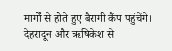मार्गों से होते हुए बैरागी कैंप पहुंचेंगे।
देहरादून और ऋषिकेश से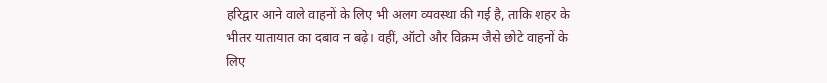हरिद्वार आने वाले वाहनों के लिए भी अलग व्यवस्था की गई है, ताकि शहर के भीतर यातायात का दबाव न बढ़े। वहीं, ऑटो और विक्रम जैसे छोटे वाहनों के लिए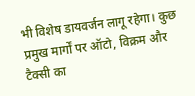भी विशेष डायवर्जन लागू रहेगा। कुछ प्रमुख मार्गों पर ऑटो, विक्रम और टैक्सी का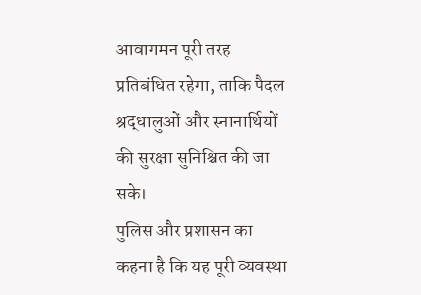आवागमन पूरी तरह प्रतिबंधित रहेगा, ताकि पैदल श्रद्धालुओं और स्नानार्थियों की सुरक्षा सुनिश्चित की जा सके।
पुलिस और प्रशासन का कहना है कि यह पूरी व्यवस्था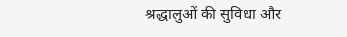श्रद्धालुओं की सुविधा और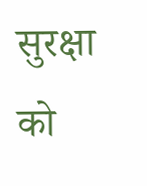सुरक्षा को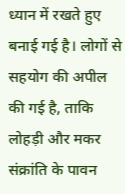ध्यान में रखते हुए बनाई गई है। लोगों से सहयोग की अपील की गई है, ताकि लोहड़ी और मकर संक्रांति के पावन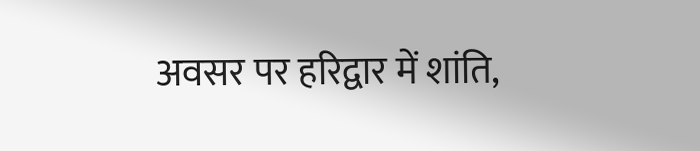अवसर पर हरिद्वार में शांति,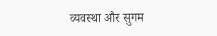व्यवस्था और सुगम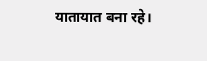यातायात बना रहे।